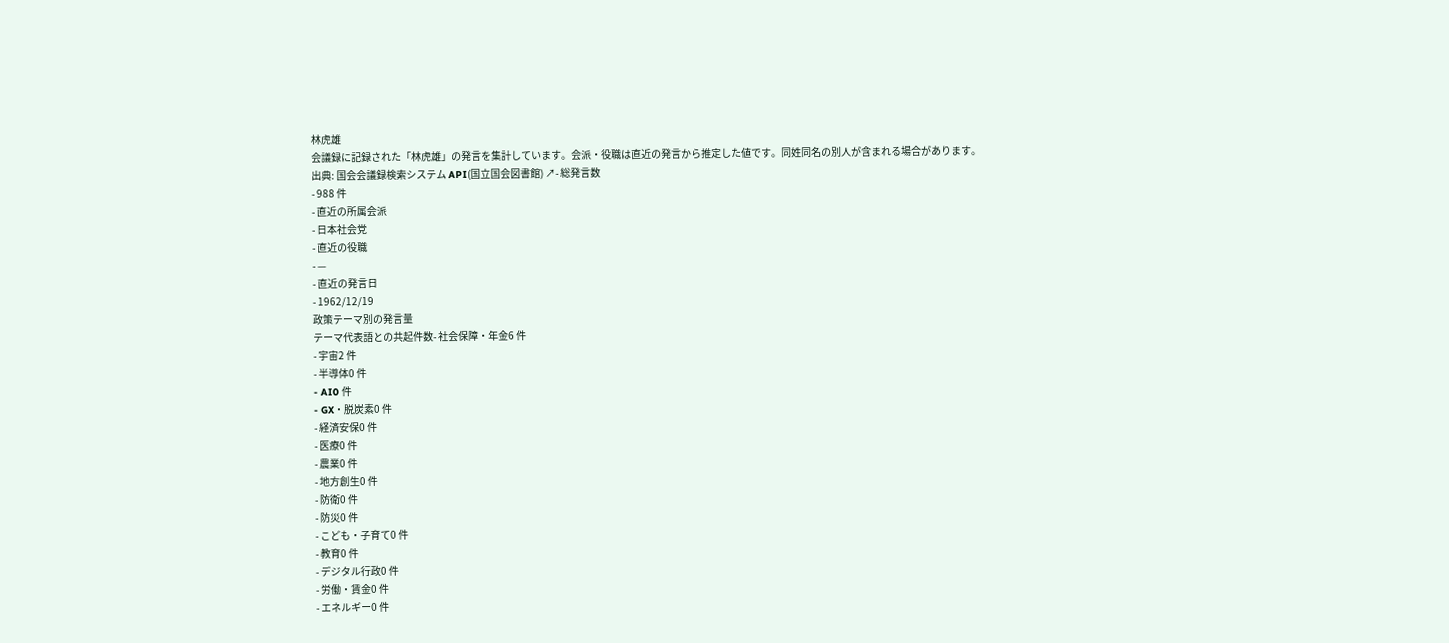林虎雄
会議録に記録された「林虎雄」の発言を集計しています。会派・役職は直近の発言から推定した値です。同姓同名の別人が含まれる場合があります。
出典: 国会会議録検索システム API(国立国会図書館) ↗- 総発言数
- 988 件
- 直近の所属会派
- 日本社会党
- 直近の役職
- —
- 直近の発言日
- 1962/12/19
政策テーマ別の発言量
テーマ代表語との共起件数- 社会保障・年金6 件
- 宇宙2 件
- 半導体0 件
- AI0 件
- GX・脱炭素0 件
- 経済安保0 件
- 医療0 件
- 農業0 件
- 地方創生0 件
- 防衛0 件
- 防災0 件
- こども・子育て0 件
- 教育0 件
- デジタル行政0 件
- 労働・賃金0 件
- エネルギー0 件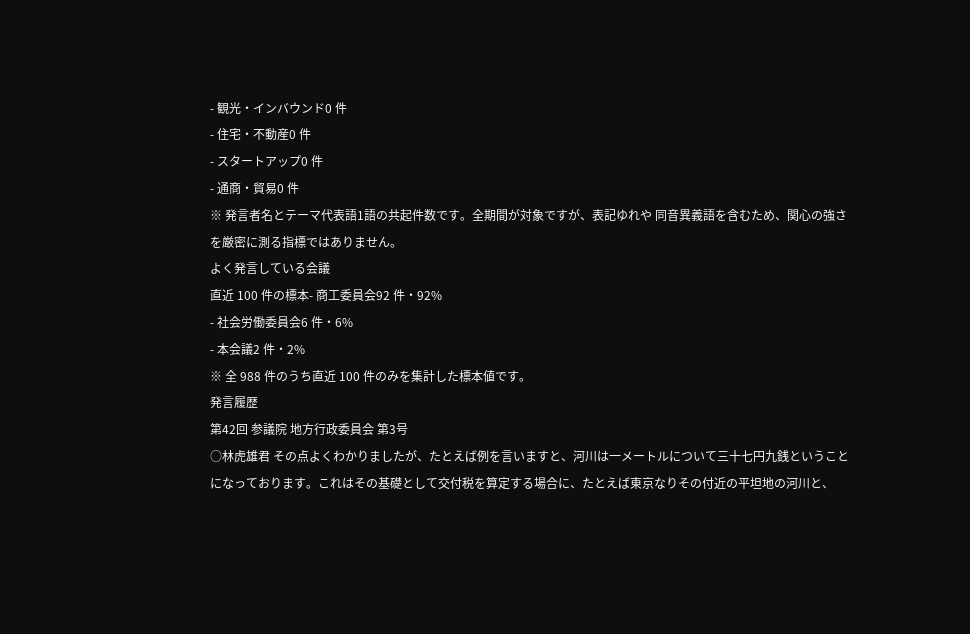- 観光・インバウンド0 件
- 住宅・不動産0 件
- スタートアップ0 件
- 通商・貿易0 件
※ 発言者名とテーマ代表語1語の共起件数です。全期間が対象ですが、表記ゆれや 同音異義語を含むため、関心の強さを厳密に測る指標ではありません。
よく発言している会議
直近 100 件の標本- 商工委員会92 件・92%
- 社会労働委員会6 件・6%
- 本会議2 件・2%
※ 全 988 件のうち直近 100 件のみを集計した標本値です。
発言履歴
第42回 参議院 地方行政委員会 第3号
○林虎雄君 その点よくわかりましたが、たとえば例を言いますと、河川は一メートルについて三十七円九銭ということになっております。これはその基礎として交付税を算定する場合に、たとえば東京なりその付近の平坦地の河川と、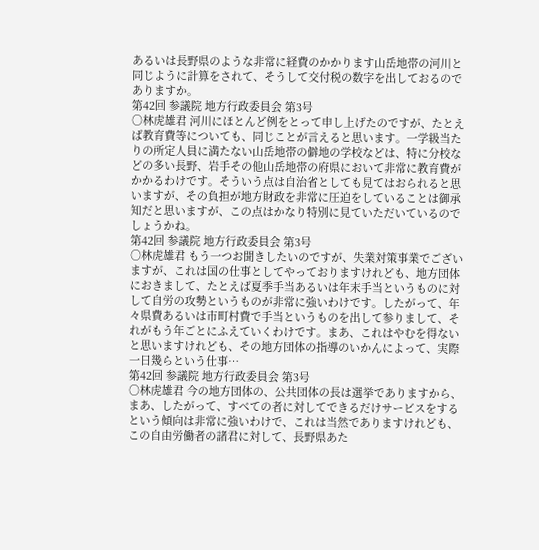あるいは長野県のような非常に経費のかかります山岳地帯の河川と同じように計算をされて、そうして交付税の数字を出しておるのでありますか。
第42回 参議院 地方行政委員会 第3号
○林虎雄君 河川にほとんど例をとって申し上げたのですが、たとえば教育費等についても、同じことが言えると思います。一学級当たりの所定人員に満たない山岳地帯の僻地の学校などは、特に分校などの多い長野、岩手その他山岳地帯の府県において非常に教育費がかかるわけです。そういう点は自治省としても見てはおられると思いますが、その負担が地方財政を非常に圧迫をしていることは御承知だと思いますが、この点はかなり特別に見ていただいているのでしょうかね。
第42回 参議院 地方行政委員会 第3号
○林虎雄君 もう一つお聞きしたいのですが、失業対策事業でございますが、これは国の仕事としてやっておりますけれども、地方団体におきまして、たとえば夏季手当あるいは年末手当というものに対して自労の攻勢というものが非常に強いわけです。したがって、年々県費あるいは市町村費で手当というものを出して参りまして、それがもう年ごとにふえていくわけです。まあ、これはやむを得ないと思いますけれども、その地方団体の指導のいかんによって、実際一日幾らという仕事…
第42回 参議院 地方行政委員会 第3号
○林虎雄君 今の地方団体の、公共団体の長は選挙でありますから、まあ、したがって、すべての者に対してできるだけサービスをするという傾向は非常に強いわけで、これは当然でありますけれども、この自由労働者の諸君に対して、長野県あた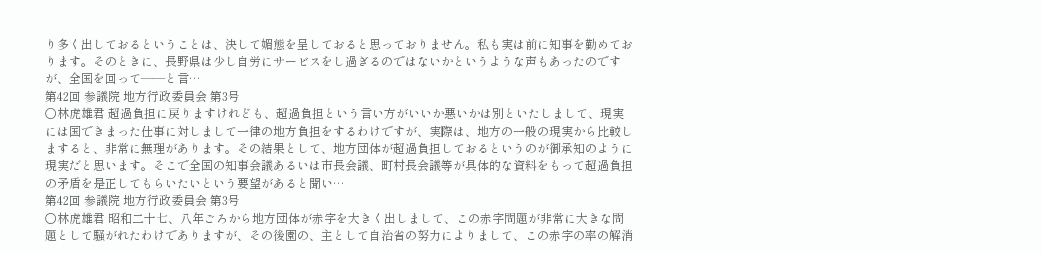り多く出しておるということは、決して媚態を呈しておると思っておりません。私も実は前に知事を勤めております。そのときに、長野県は少し自労にサービスをし過ぎるのではないかというような声もあったのですが、全国を回って——と言…
第42回 参議院 地方行政委員会 第3号
○林虎雄君 超過負担に戻りますけれども、超過負担という言い方がいいか悪いかは別といたしまして、現実には国できまった仕事に対しまして一律の地方負担をするわけですが、実際は、地方の一般の現実から比較しますると、非常に無理があります。その結果として、地方団体が超過負担しておるというのが御承知のように現実だと思います。そこで全国の知事会議あるいは市長会議、町村長会議等が具体的な資料をもって超過負担の矛盾を是正してもらいたいという要望があると聞い…
第42回 参議院 地方行政委員会 第3号
○林虎雄君 昭和二十七、八年ごろから地方団体が赤字を大きく出しまして、この赤字問題が非常に大きな問題として騒がれたわけでありますが、その後園の、主として自治省の努力によりまして、この赤字の率の解消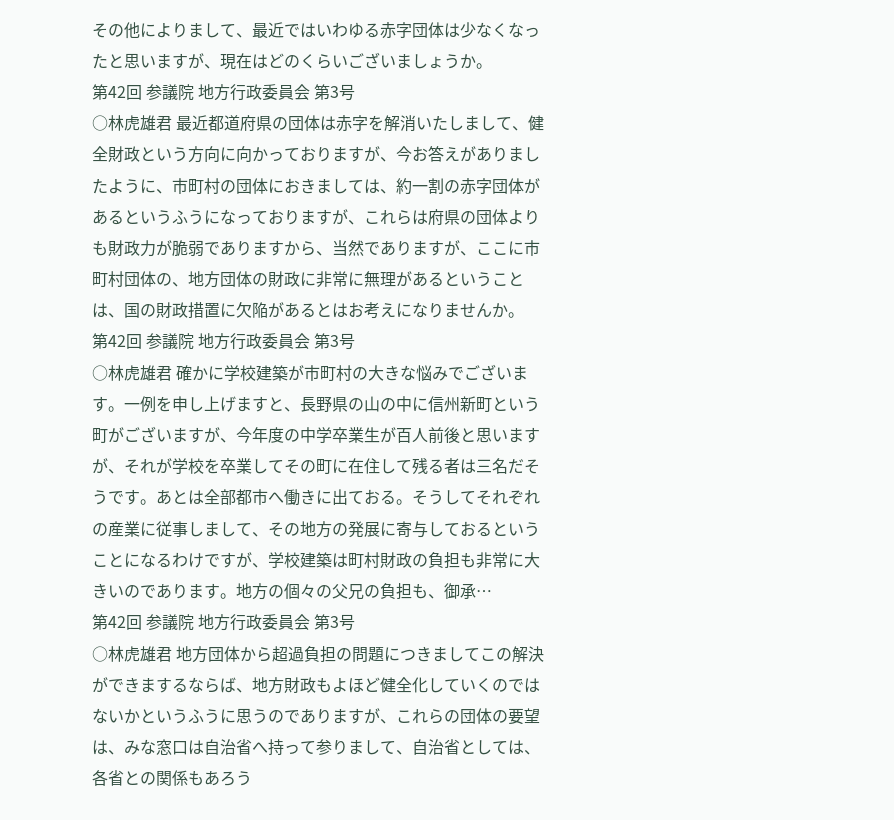その他によりまして、最近ではいわゆる赤字団体は少なくなったと思いますが、現在はどのくらいございましょうか。
第42回 参議院 地方行政委員会 第3号
○林虎雄君 最近都道府県の団体は赤字を解消いたしまして、健全財政という方向に向かっておりますが、今お答えがありましたように、市町村の団体におきましては、約一割の赤字団体があるというふうになっておりますが、これらは府県の団体よりも財政力が脆弱でありますから、当然でありますが、ここに市町村団体の、地方団体の財政に非常に無理があるということは、国の財政措置に欠陥があるとはお考えになりませんか。
第42回 参議院 地方行政委員会 第3号
○林虎雄君 確かに学校建築が市町村の大きな悩みでございます。一例を申し上げますと、長野県の山の中に信州新町という町がございますが、今年度の中学卒業生が百人前後と思いますが、それが学校を卒業してその町に在住して残る者は三名だそうです。あとは全部都市へ働きに出ておる。そうしてそれぞれの産業に従事しまして、その地方の発展に寄与しておるということになるわけですが、学校建築は町村財政の負担も非常に大きいのであります。地方の個々の父兄の負担も、御承…
第42回 参議院 地方行政委員会 第3号
○林虎雄君 地方団体から超過負担の問題につきましてこの解決ができまするならば、地方財政もよほど健全化していくのではないかというふうに思うのでありますが、これらの団体の要望は、みな窓口は自治省へ持って参りまして、自治省としては、各省との関係もあろう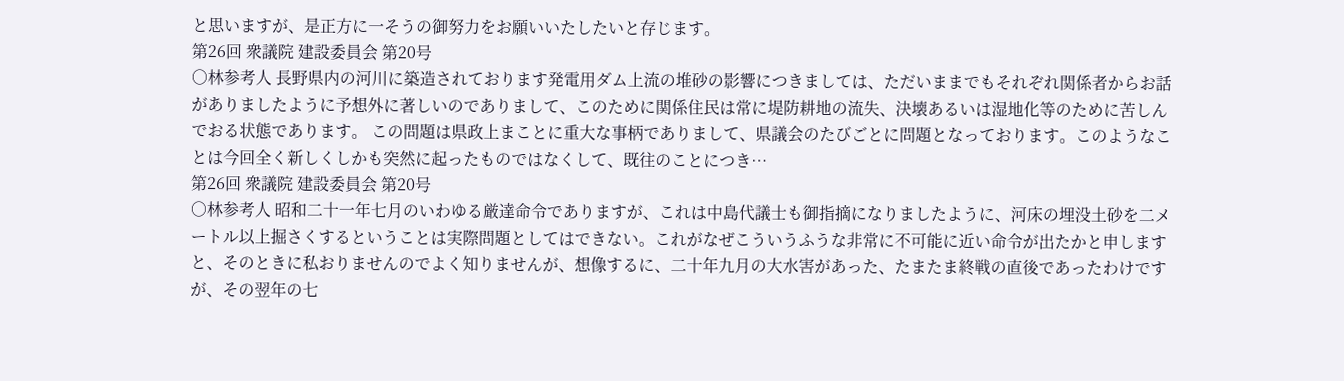と思いますが、是正方に一そうの御努力をお願いいたしたいと存じます。
第26回 衆議院 建設委員会 第20号
○林参考人 長野県内の河川に築造されております発電用ダム上流の堆砂の影響につきましては、ただいままでもそれぞれ関係者からお話がありましたように予想外に著しいのでありまして、このために関係住民は常に堤防耕地の流失、決壊あるいは湿地化等のために苦しんでおる状態であります。 この問題は県政上まことに重大な事柄でありまして、県議会のたびごとに問題となっております。このようなことは今回全く新しくしかも突然に起ったものではなくして、既往のことにつき…
第26回 衆議院 建設委員会 第20号
○林参考人 昭和二十一年七月のいわゆる厳達命令でありますが、これは中島代議士も御指摘になりましたように、河床の埋没土砂を二メートル以上掘さくするということは実際問題としてはできない。これがなぜこういうふうな非常に不可能に近い命令が出たかと申しますと、そのときに私おりませんのでよく知りませんが、想像するに、二十年九月の大水害があった、たまたま終戦の直後であったわけですが、その翌年の七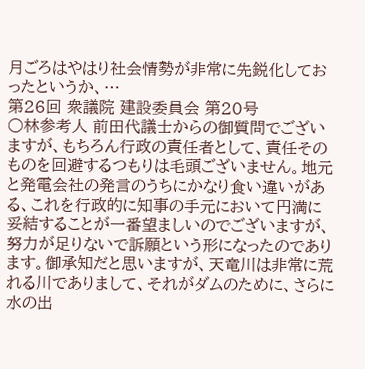月ごろはやはり社会情勢が非常に先鋭化しておったというか、…
第26回 衆議院 建設委員会 第20号
○林参考人 前田代議士からの御質問でございますが、もちろん行政の責任者として、責任そのものを回避するつもりは毛頭ございません。地元と発電会社の発言のうちにかなり食い違いがある、これを行政的に知事の手元において円満に妥結することが一番望ましいのでございますが、努力が足りないで訴願という形になったのであります。御承知だと思いますが、天竜川は非常に荒れる川でありまして、それがダムのために、さらに水の出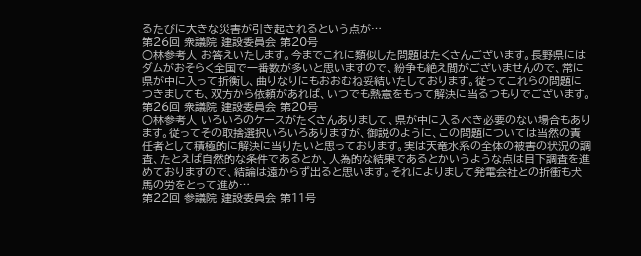るたびに大きな災害が引き起されるという点が…
第26回 衆議院 建設委員会 第20号
○林参考人 お答えいたします。今までこれに類似した問題はたくさんございます。長野県にはダムがおそらく全国で一番数が多いと思いますので、紛争も絶え間がございませんので、常に県が中に入って折衡し、曲りなりにもおおむね妥結いたしております。従ってこれらの問題につきましても、双方から依頼があれば、いつでも熱意をもって解決に当るつもりでございます。
第26回 衆議院 建設委員会 第20号
○林参考人 いろいろのケースがたくさんありまして、県が中に入るべき必要のない場合もあります。従ってその取捨選択いろいろありますが、御説のように、この問題については当然の責任者として積極的に解決に当りたいと思っております。実は天竜水系の全体の被害の状況の調査、たとえば自然的な条件であるとか、人為的な結果であるとかいうような点は目下調査を進めておりますので、結論は遠からず出ると思います。それによりまして発電会社との折衝も犬馬の労をとって進め…
第22回 参議院 建設委員会 第11号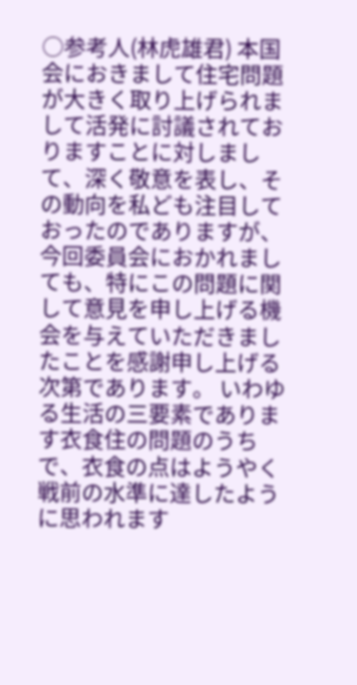○参考人(林虎雄君) 本国会におきまして住宅問題が大きく取り上げられまして活発に討議されておりますことに対しまして、深く敬意を表し、その動向を私ども注目しておったのでありますが、今回委員会におかれましても、特にこの問題に関して意見を申し上げる機会を与えていただきましたことを感謝申し上げる次第であります。 いわゆる生活の三要素であります衣食住の問題のうちで、衣食の点はようやく戦前の水準に達したように思われます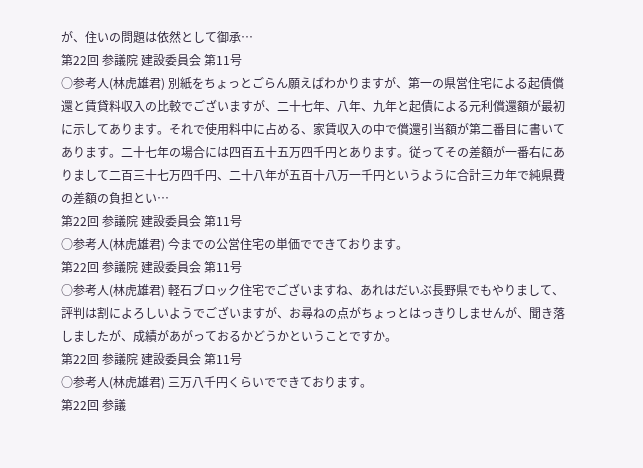が、住いの問題は依然として御承…
第22回 参議院 建設委員会 第11号
○参考人(林虎雄君) 別紙をちょっとごらん願えばわかりますが、第一の県営住宅による起債償還と賃貸料収入の比較でございますが、二十七年、八年、九年と起債による元利償還額が最初に示してあります。それで使用料中に占める、家賃収入の中で償還引当額が第二番目に書いてあります。二十七年の場合には四百五十五万四千円とあります。従ってその差額が一番右にありまして二百三十七万四千円、二十八年が五百十八万一千円というように合計三カ年で純県費の差額の負担とい…
第22回 参議院 建設委員会 第11号
○参考人(林虎雄君) 今までの公営住宅の単価でできております。
第22回 参議院 建設委員会 第11号
○参考人(林虎雄君) 軽石ブロック住宅でございますね、あれはだいぶ長野県でもやりまして、評判は割によろしいようでございますが、お尋ねの点がちょっとはっきりしませんが、聞き落しましたが、成績があがっておるかどうかということですか。
第22回 参議院 建設委員会 第11号
○参考人(林虎雄君) 三万八千円くらいでできております。
第22回 参議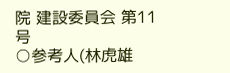院 建設委員会 第11号
○参考人(林虎雄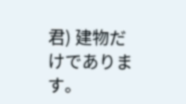君) 建物だけであります。